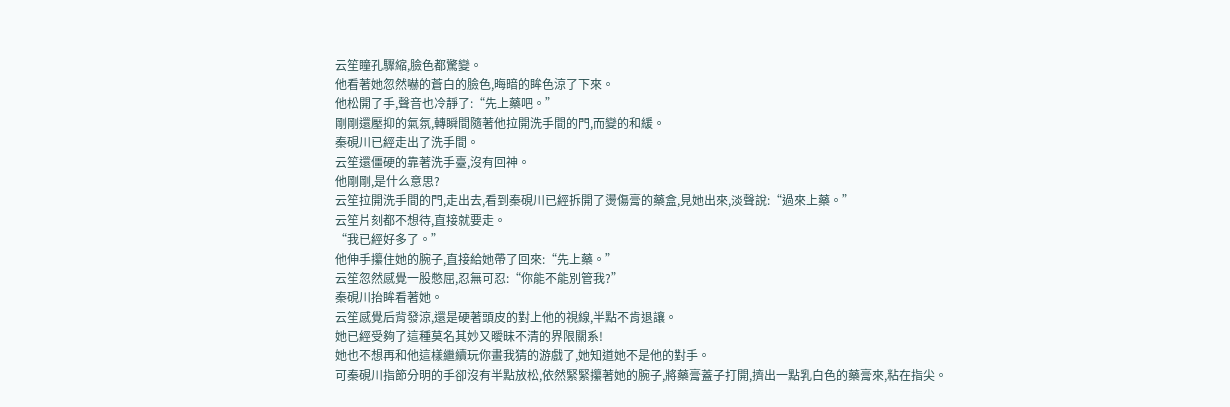云笙瞳孔驟縮,臉色都驚變。
他看著她忽然嚇的蒼白的臉色,晦暗的眸色涼了下來。
他松開了手,聲音也冷靜了:“先上藥吧。”
剛剛還壓抑的氣氛,轉瞬間隨著他拉開洗手間的門,而變的和緩。
秦硯川已經走出了洗手間。
云笙還僵硬的靠著洗手臺,沒有回神。
他剛剛,是什么意思?
云笙拉開洗手間的門,走出去,看到秦硯川已經拆開了燙傷膏的藥盒,見她出來,淡聲說:“過來上藥。”
云笙片刻都不想待,直接就要走。
“我已經好多了。”
他伸手攥住她的腕子,直接給她帶了回來:“先上藥。”
云笙忽然感覺一股憋屈,忍無可忍:“你能不能別管我?”
秦硯川抬眸看著她。
云笙感覺后背發涼,還是硬著頭皮的對上他的視線,半點不肯退讓。
她已經受夠了這種莫名其妙又曖昧不清的界限關系!
她也不想再和他這樣繼續玩你畫我猜的游戲了,她知道她不是他的對手。
可秦硯川指節分明的手卻沒有半點放松,依然緊緊攥著她的腕子,將藥膏蓋子打開,擠出一點乳白色的藥膏來,粘在指尖。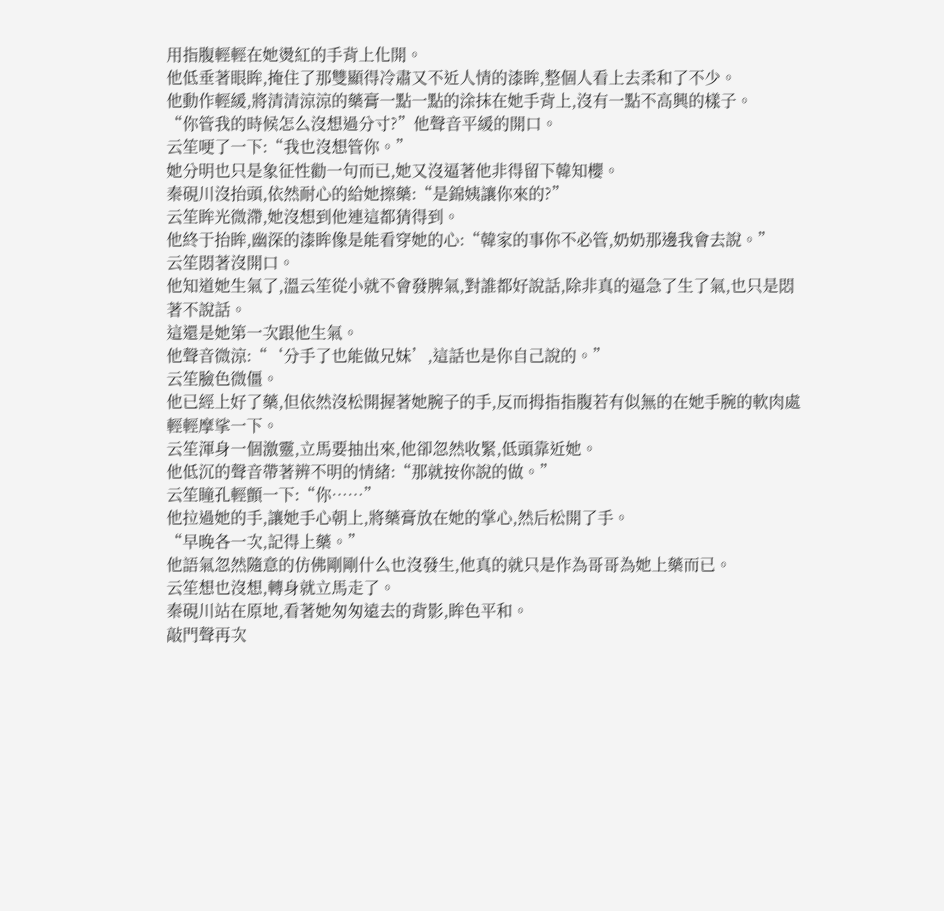用指腹輕輕在她燙紅的手背上化開。
他低垂著眼眸,掩住了那雙顯得冷肅又不近人情的漆眸,整個人看上去柔和了不少。
他動作輕緩,將清清涼涼的藥膏一點一點的涂抹在她手背上,沒有一點不高興的樣子。
“你管我的時候怎么沒想過分寸?”他聲音平緩的開口。
云笙哽了一下:“我也沒想管你。”
她分明也只是象征性勸一句而已,她又沒逼著他非得留下韓知櫻。
秦硯川沒抬頭,依然耐心的給她擦藥:“是錦姨讓你來的?”
云笙眸光微滯,她沒想到他連這都猜得到。
他終于抬眸,幽深的漆眸像是能看穿她的心:“韓家的事你不必管,奶奶那邊我會去說。”
云笙悶著沒開口。
他知道她生氣了,溫云笙從小就不會發脾氣,對誰都好說話,除非真的逼急了生了氣,也只是悶著不說話。
這還是她第一次跟他生氣。
他聲音微涼:“‘分手了也能做兄妹’,這話也是你自己說的。”
云笙臉色微僵。
他已經上好了藥,但依然沒松開握著她腕子的手,反而拇指指腹若有似無的在她手腕的軟肉處輕輕摩挲一下。
云笙渾身一個激靈,立馬要抽出來,他卻忽然收緊,低頭靠近她。
他低沉的聲音帶著辨不明的情緒:“那就按你說的做。”
云笙瞳孔輕顫一下:“你……”
他拉過她的手,讓她手心朝上,將藥膏放在她的掌心,然后松開了手。
“早晚各一次,記得上藥。”
他語氣忽然隨意的仿佛剛剛什么也沒發生,他真的就只是作為哥哥為她上藥而已。
云笙想也沒想,轉身就立馬走了。
秦硯川站在原地,看著她匆匆遠去的背影,眸色平和。
敲門聲再次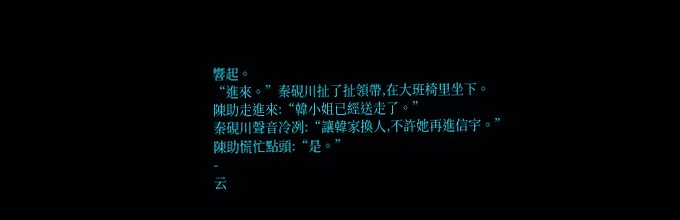響起。
“進來。”秦硯川扯了扯領帶,在大班椅里坐下。
陳助走進來:“韓小姐已經送走了。”
秦硯川聲音冷冽:“讓韓家換人,不許她再進信宇。”
陳助慌忙點頭:“是。”
-
云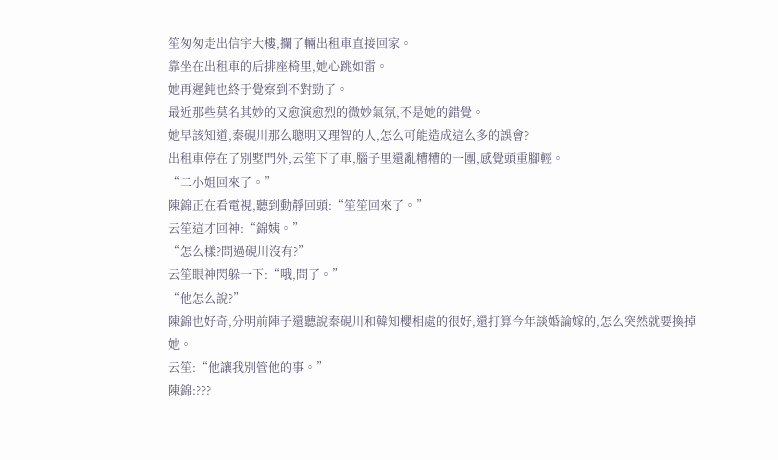笙匆匆走出信宇大樓,攔了輛出租車直接回家。
靠坐在出租車的后排座椅里,她心跳如雷。
她再遲鈍也終于覺察到不對勁了。
最近那些莫名其妙的又愈演愈烈的微妙氣氛,不是她的錯覺。
她早該知道,秦硯川那么聰明又理智的人,怎么可能造成這么多的誤會?
出租車停在了別墅門外,云笙下了車,腦子里還亂糟糟的一團,感覺頭重腳輕。
“二小姐回來了。”
陳錦正在看電視,聽到動靜回頭:“笙笙回來了。”
云笙這才回神:“錦姨。”
“怎么樣?問過硯川沒有?”
云笙眼神閃躲一下:“哦,問了。”
“他怎么說?”
陳錦也好奇,分明前陣子還聽說秦硯川和韓知櫻相處的很好,還打算今年談婚論嫁的,怎么突然就要換掉她。
云笙:“他讓我別管他的事。”
陳錦:???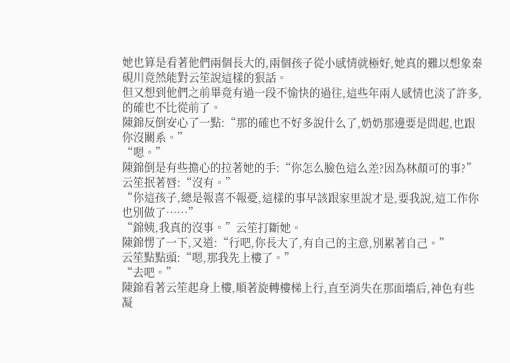她也算是看著他們兩個長大的,兩個孩子從小感情就極好,她真的難以想象秦硯川竟然能對云笙說這樣的狠話。
但又想到他們之前畢竟有過一段不愉快的過往,這些年兩人感情也淡了許多,的確也不比從前了。
陳錦反倒安心了一點:“那的確也不好多說什么了,奶奶那邊要是問起,也跟你沒關系。”
“嗯。”
陳錦倒是有些擔心的拉著她的手:“你怎么臉色這么差?因為林顏可的事?”
云笙抿著唇:“沒有。”
“你這孩子,總是報喜不報憂,這樣的事早該跟家里說才是,要我說,這工作你也別做了……”
“錦姨,我真的沒事。”云笙打斷她。
陳錦愣了一下,又道:“行吧,你長大了,有自己的主意,別累著自己。”
云笙點點頭:“嗯,那我先上樓了。”
“去吧。”
陳錦看著云笙起身上樓,順著旋轉樓梯上行,直至消失在那面墻后,神色有些凝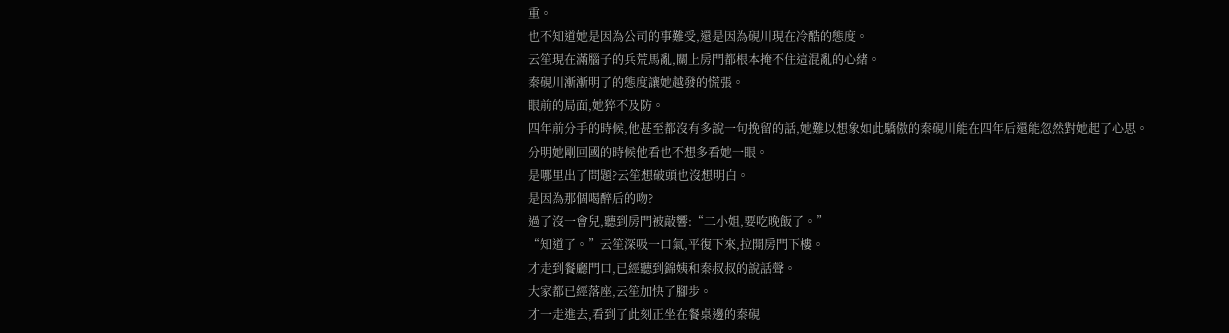重。
也不知道她是因為公司的事難受,還是因為硯川現在冷酷的態度。
云笙現在滿腦子的兵荒馬亂,關上房門都根本掩不住這混亂的心緒。
秦硯川漸漸明了的態度讓她越發的慌張。
眼前的局面,她猝不及防。
四年前分手的時候,他甚至都沒有多說一句挽留的話,她難以想象如此驕傲的秦硯川能在四年后還能忽然對她起了心思。
分明她剛回國的時候他看也不想多看她一眼。
是哪里出了問題?云笙想破頭也沒想明白。
是因為那個喝醉后的吻?
過了沒一會兒,聽到房門被敲響:“二小姐,要吃晚飯了。”
“知道了。”云笙深吸一口氣,平復下來,拉開房門下樓。
才走到餐廳門口,已經聽到錦姨和秦叔叔的說話聲。
大家都已經落座,云笙加快了腳步。
才一走進去,看到了此刻正坐在餐桌邊的秦硯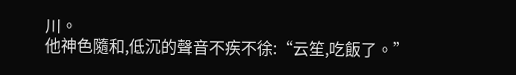川。
他神色隨和,低沉的聲音不疾不徐:“云笙,吃飯了。”